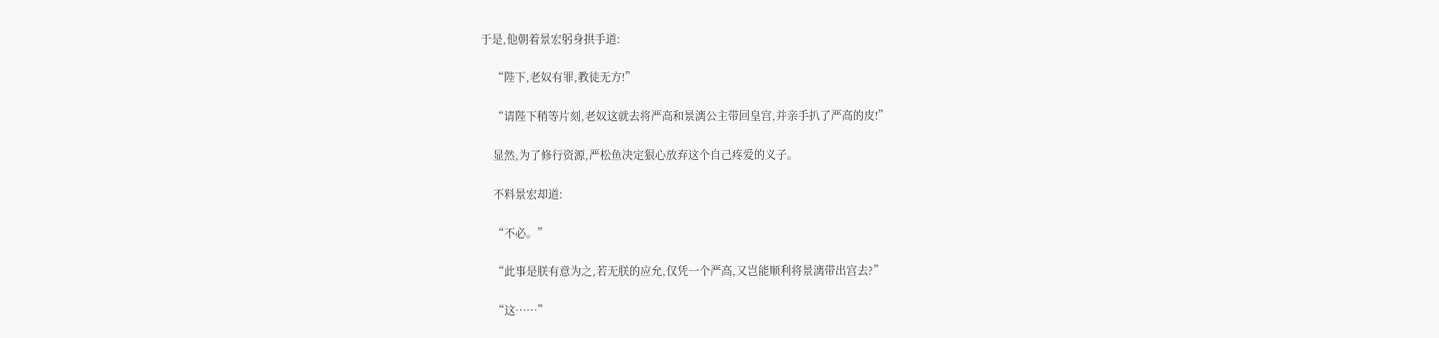于是,他朝着景宏躬身拱手道:

    “陛下,老奴有罪,教徒无方!”

    “请陛下稍等片刻,老奴这就去将严高和景漓公主带回皇宫,并亲手扒了严高的皮!”

    显然,为了修行资源,严松鱼决定狠心放弃这个自己疼爱的义子。

    不料景宏却道:

    “不必。”

    “此事是朕有意为之,若无朕的应允,仅凭一个严高,又岂能顺利将景漓带出宫去?”

    “这……”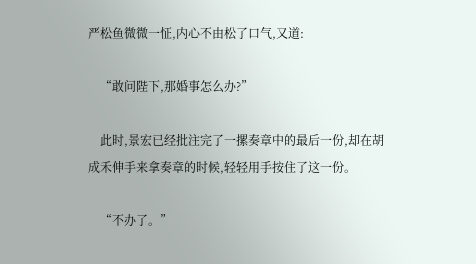严松鱼微微一怔,内心不由松了口气,又道:

    “敢问陛下,那婚事怎么办?”

    此时,景宏已经批注完了一摞奏章中的最后一份,却在胡成禾伸手来拿奏章的时候,轻轻用手按住了这一份。

    “不办了。”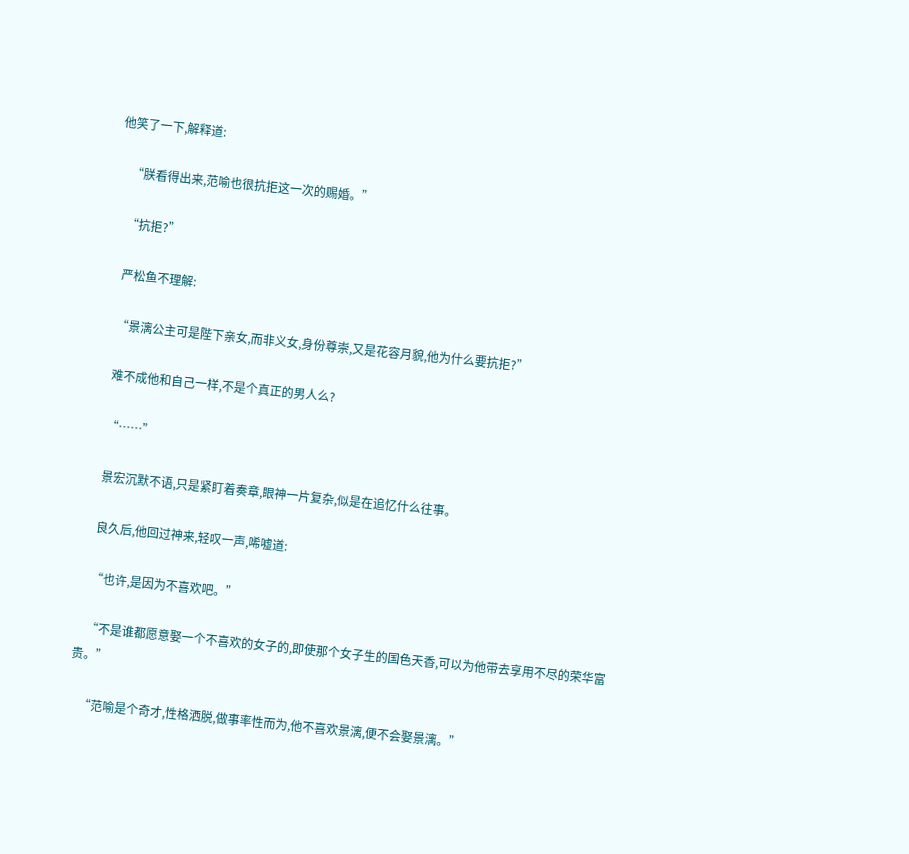他笑了一下,解释道:

    “朕看得出来,范喻也很抗拒这一次的赐婚。”

    “抗拒?”

    严松鱼不理解:

    “景漓公主可是陛下亲女,而非义女,身份尊崇,又是花容月貌,他为什么要抗拒?”

    难不成他和自己一样,不是个真正的男人么?

    “……”

    景宏沉默不语,只是紧盯着奏章,眼神一片复杂,似是在追忆什么往事。

    良久后,他回过神来,轻叹一声,唏嘘道:

    “也许,是因为不喜欢吧。”

    “不是谁都愿意娶一个不喜欢的女子的,即使那个女子生的国色天香,可以为他带去享用不尽的荣华富贵。”

    “范喻是个奇才,性格洒脱,做事率性而为,他不喜欢景漓,便不会娶景漓。”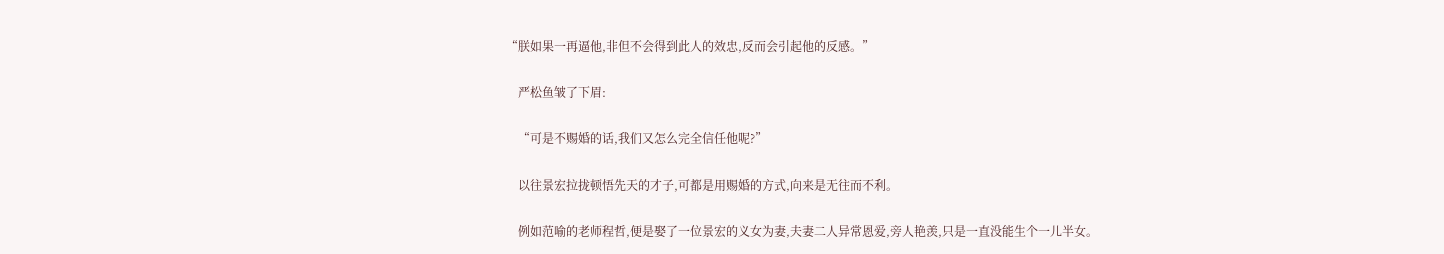“朕如果一再逼他,非但不会得到此人的效忠,反而会引起他的反感。”

    严松鱼皱了下眉:

    “可是不赐婚的话,我们又怎么完全信任他呢?”

    以往景宏拉拢顿悟先天的才子,可都是用赐婚的方式,向来是无往而不利。

    例如范喻的老师程哲,便是娶了一位景宏的义女为妻,夫妻二人异常恩爱,旁人艳羡,只是一直没能生个一儿半女。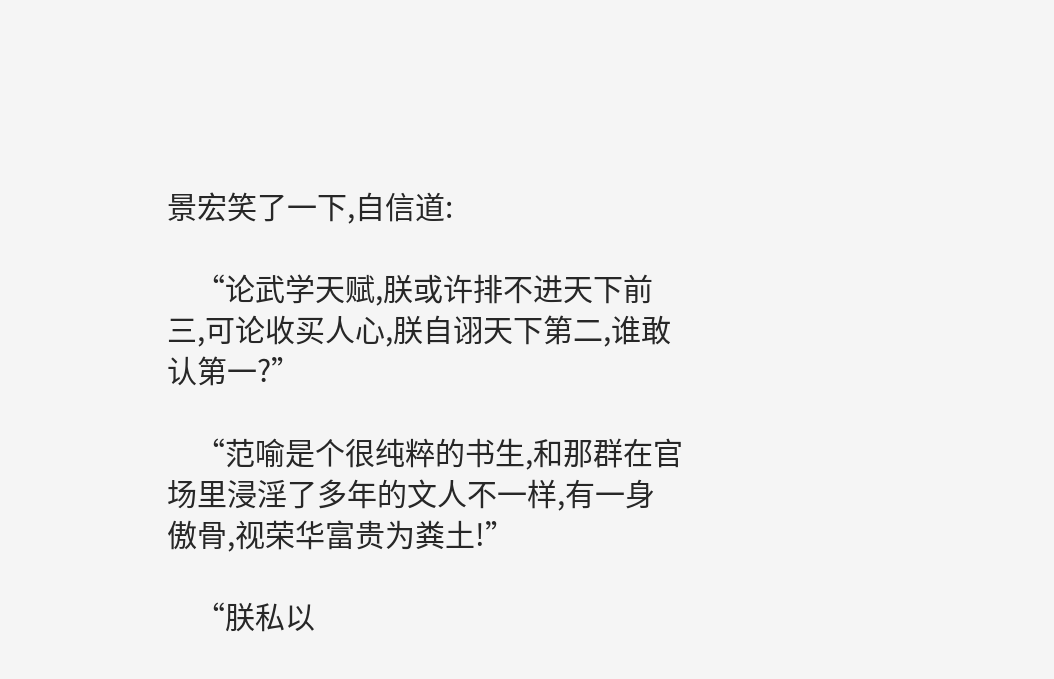景宏笑了一下,自信道:

    “论武学天赋,朕或许排不进天下前三,可论收买人心,朕自诩天下第二,谁敢认第一?”

    “范喻是个很纯粹的书生,和那群在官场里浸淫了多年的文人不一样,有一身傲骨,视荣华富贵为粪土!”

    “朕私以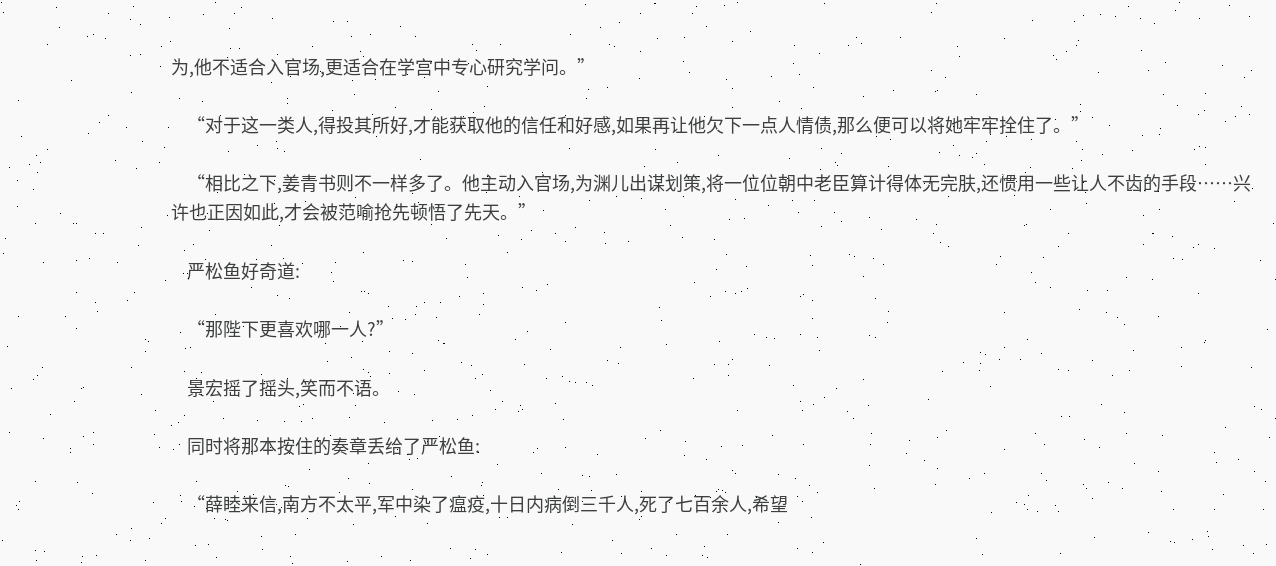为,他不适合入官场,更适合在学宫中专心研究学问。”

    “对于这一类人,得投其所好,才能获取他的信任和好感,如果再让他欠下一点人情债,那么便可以将她牢牢拴住了。”

    “相比之下,姜青书则不一样多了。他主动入官场,为渊儿出谋划策,将一位位朝中老臣算计得体无完肤,还惯用一些让人不齿的手段……兴许也正因如此,才会被范喻抢先顿悟了先天。”

    严松鱼好奇道:

    “那陛下更喜欢哪一人?”

    景宏摇了摇头,笑而不语。

    同时将那本按住的奏章丢给了严松鱼:

    “薛睦来信,南方不太平,军中染了瘟疫,十日内病倒三千人,死了七百余人,希望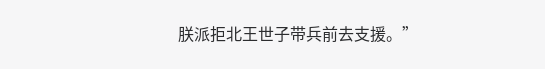朕派拒北王世子带兵前去支援。”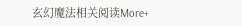玄幻魔法相关阅读More+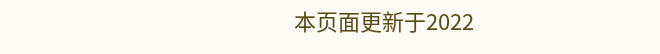本页面更新于2022